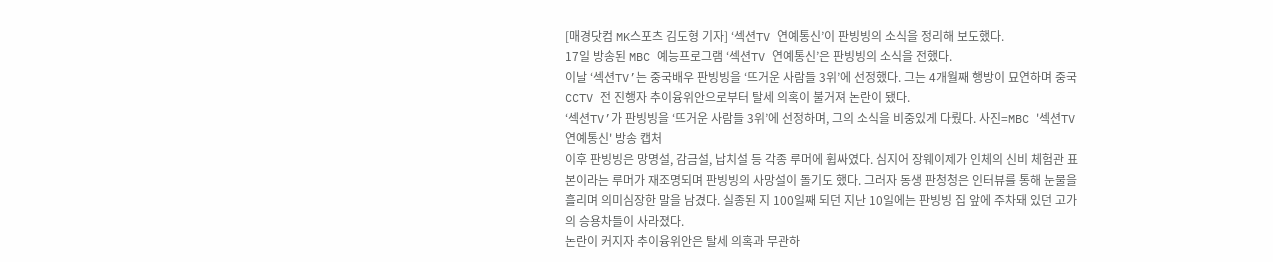[매경닷컴 MK스포츠 김도형 기자] ‘섹션TV 연예통신’이 판빙빙의 소식을 정리해 보도했다.
17일 방송된 MBC 예능프로그램 ‘섹션TV 연예통신’은 판빙빙의 소식을 전했다.
이날 ‘섹션TV’는 중국배우 판빙빙을 ‘뜨거운 사람들 3위’에 선정했다. 그는 4개월째 행방이 묘연하며 중국 CCTV 전 진행자 추이융위안으로부터 탈세 의혹이 불거져 논란이 됐다.
‘섹션TV’가 판빙빙을 ‘뜨거운 사람들 3위’에 선정하며, 그의 소식을 비중있게 다뤘다. 사진=MBC '섹션TV 연예통신' 방송 캡처
이후 판빙빙은 망명설, 감금설, 납치설 등 각종 루머에 휩싸였다. 심지어 장웨이제가 인체의 신비 체험관 표본이라는 루머가 재조명되며 판빙빙의 사망설이 돌기도 했다. 그러자 동생 판청청은 인터뷰를 통해 눈물을 흘리며 의미심장한 말을 남겼다. 실종된 지 100일째 되던 지난 10일에는 판빙빙 집 앞에 주차돼 있던 고가의 승용차들이 사라졌다.
논란이 커지자 추이융위안은 탈세 의혹과 무관하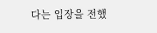다는 입장을 전했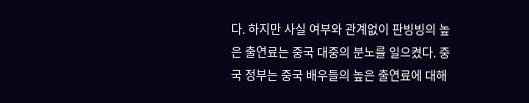다. 하지만 사실 여부와 관계없이 판빙빙의 높은 출연료는 중국 대중의 분노를 일으켰다. 중국 정부는 중국 배우들의 높은 출연료에 대해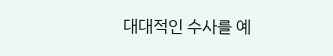대대적인 수사를 예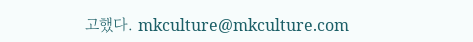고했다. mkculture@mkculture.com